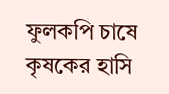ফুলকপি চাষে কৃষকের হাসি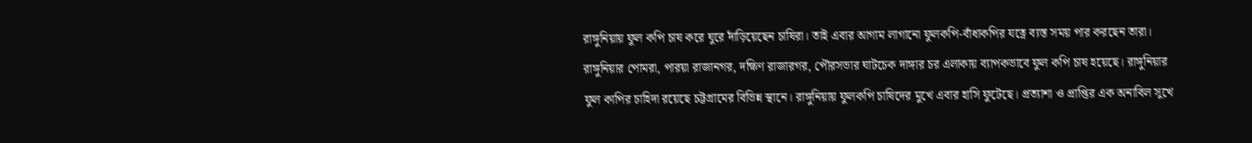রাঙ্গুনিয়ায় ফুল কপি চাষ করে ঘুরে দাঁড়িয়েছেন চাষিরা। তাই এবার আগাম লাগানো ফুলকপি-বাঁধাকপির যত্নে ব্যস্ত সময় পার করছেন তারা। রাঙ্গুনিয়ার পোমরা, পারয়া রাজানগর, দক্ষিণ রাজারগর, পৌরসভার ঘাটচেক দাঙ্গার চর এলাকায় ব্যাপকভাবে ফুল কপি চাষ হয়েছে। রাঙ্গুনিয়ার ফুল কাপির চাহিদা রয়েছে চট্টগ্রামের বিভিন্ন স্থানে। রাঙ্গুনিয়ায় ফুলকপি চাষিদের মুখে এবার হাসি ফুটেছে। প্রত্যাশা ও প্রাপ্তির এক অনাবিল সুখে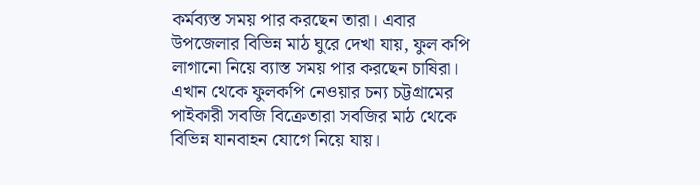কর্মব্যস্ত সময় পার করছেন তারা। এবার উপজেলার বিভিন্ন মাঠ ঘুরে দেখা যায়, ফুল কপি লাগানো নিয়ে ব্যাস্ত সময় পার করছেন চাষিরা। এখান থেকে ফুলকপি নেওয়ার চন্য চট্টগ্রামের পাইকারী সবজি বিক্রেতারা সবজির মাঠ থেকে বিভিন্ন যানবাহন যোগে নিয়ে যায়।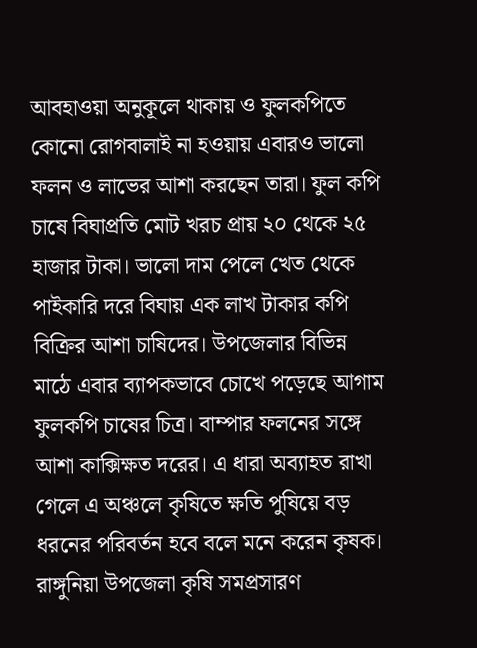আবহাওয়া অনুকূলে থাকায় ও ফুলকপিতে কোনো রোগবালাই না হওয়ায় এবারও ভালো ফলন ও লাভের আশা করছেন তারা। ফুল কপি চাষে বিঘাপ্রতি মোট খরচ প্রায় ২০ থেকে ২৫ হাজার টাকা। ভালো দাম পেলে খেত থেকে পাইকারি দরে বিঘায় এক লাখ টাকার কপি বিক্রির আশা চাষিদের। উপজেলার বিভিন্ন মাঠে এবার ব্যাপকভাবে চোখে পড়েছে আগাম ফুলকপি চাষের চিত্র। বাম্পার ফলনের সঙ্গে আশা কাক্সিক্ষত দরের। এ ধারা অব্যাহত রাখা গেলে এ অঞ্চলে কৃষিতে ক্ষতি পুষিয়ে বড় ধরনের পরিবর্তন হবে বলে মনে করেন কৃষক। রাঙ্গুনিয়া উপজেলা কৃষি সমপ্রসারণ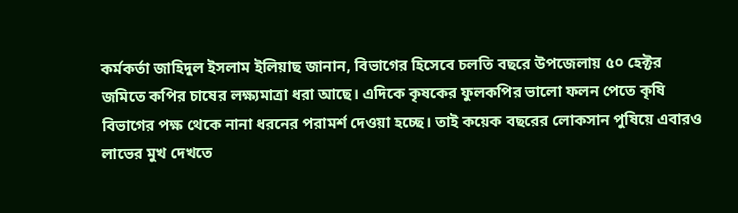কর্মকর্তা জাহিদুল ইসলাম ইলিয়াছ জানান, বিভাগের হিসেবে চলতি বছরে উপজেলায় ৫০ হেক্টর জমিতে কপির চাষের লক্ষ্যমাত্রা ধরা আছে। এদিকে কৃষকের ফুলকপির ভালো ফলন পেতে কৃষি বিভাগের পক্ষ থেকে নানা ধরনের পরামর্শ দেওয়া হচ্ছে। তাই কয়েক বছরের লোকসান পুষিয়ে এবারও লাভের মুখ দেখতে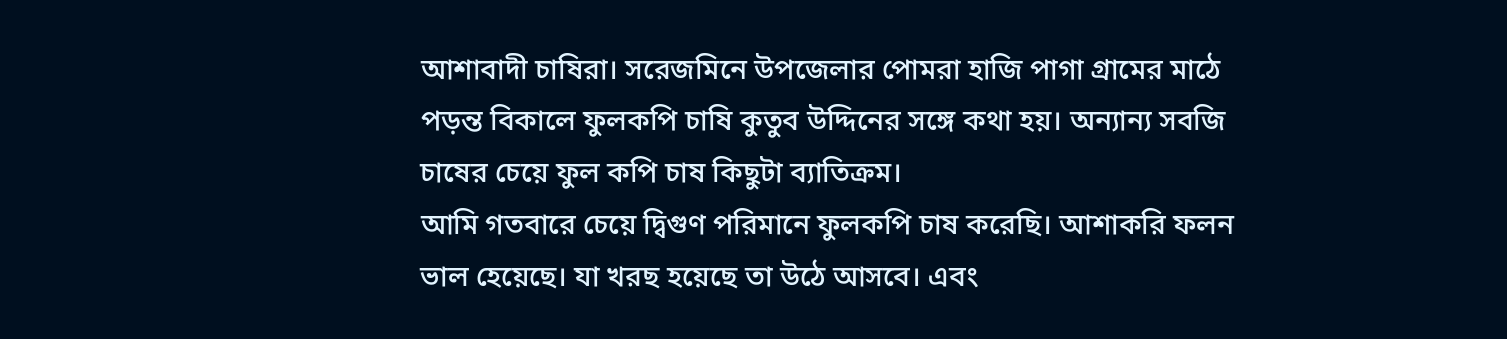আশাবাদী চাষিরা। সরেজমিনে উপজেলার পোমরা হাজি পাগা গ্রামের মাঠে পড়ন্ত বিকালে ফুলকপি চাষি কুতুব উদ্দিনের সঙ্গে কথা হয়। অন্যান্য সবজি চাষের চেয়ে ফুল কপি চাষ কিছুটা ব্যাতিক্রম।
আমি গতবারে চেয়ে দ্বিগুণ পরিমানে ফুলকপি চাষ করেছি। আশাকরি ফলন ভাল হেয়েছে। যা খরছ হয়েছে তা উঠে আসবে। এবং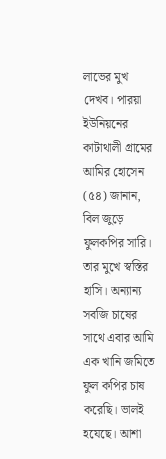লাভের মুখ দেখব। পারয়া ইউনিয়নের কাটাথালী গ্রামের আমির হোসেন (৫৪) জানান, বিল জুড়ে ফুলকপির সারি। তার মুখে স্বস্তির হাসি। অন্যান্য সবজি চাষের সাথে এবার আমি এক খানি জমিতে ফুল কপির চাষ করেছি। ভালই হযেছে। আশা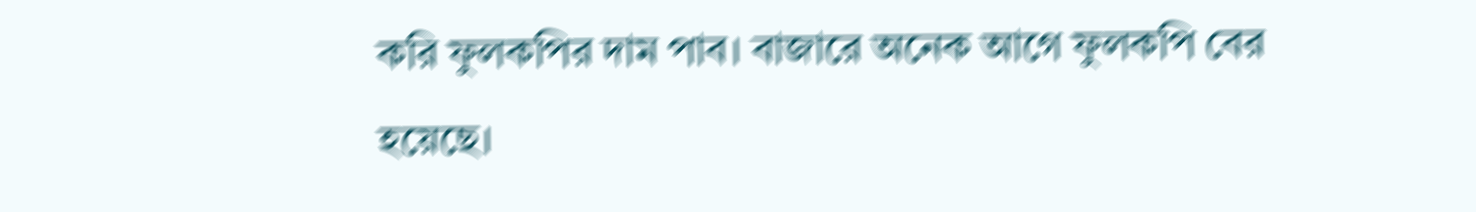করি ফুলকপির দাম পাব। বাজারে অনেক আগে ফুলকপি বের হয়েছে।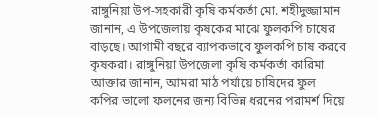রাঙ্গুনিয়া উপ-সহকারী কৃষি কর্মকর্তা মো. শহীদুজ্জামান জানান, এ উপজেলায় কৃষকের মাঝে ফুলকপি চাষের বাড়ছে। আগামী বছরে ব্যাপকভাবে ফুলকপি চাষ করবে কৃষকরা। রাঙ্গুনিয়া উপজেলা কৃষি কর্মকর্তা কারিমা আক্তার জানান, আমরা মাঠ পর্যায়ে চাষিদের ফুল কপির ভালো ফলনের জন্য বিভিন্ন ধরনের পরামর্শ দিয়ে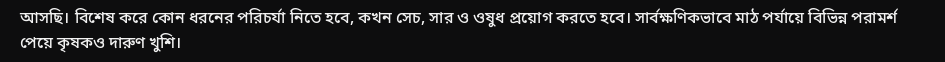আসছি। বিশেষ করে কোন ধরনের পরিচর্যা নিতে হবে, কখন সেচ, সার ও ওষুধ প্রয়োগ করতে হবে। সার্বক্ষণিকভাবে মাঠ পর্যায়ে বিভিন্ন পরামর্শ পেয়ে কৃষকও দারুণ খুশি।